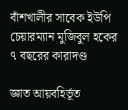বাঁশখালীর সাবেক ইউপি চেয়ারম্যান মুজিবুল হকের ৭ বছরের কারাদণ্ড

জ্ঞাত আয়বহির্ভূত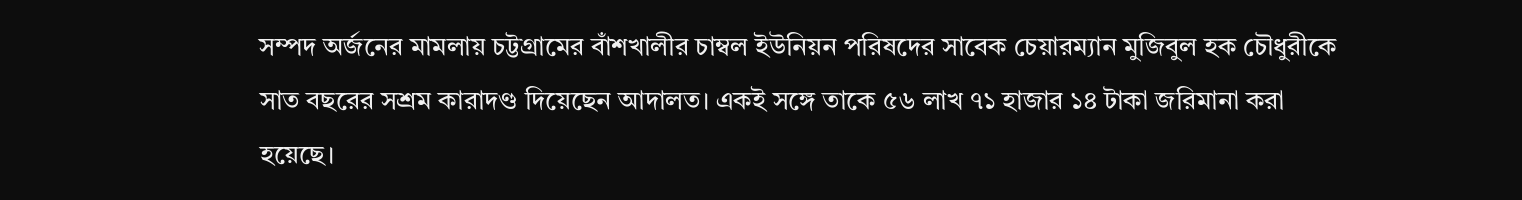সম্পদ অর্জনের মামলায় চট্টগ্রামের বাঁশখালীর চাম্বল ইউনিয়ন পরিষদের সাবেক চেয়ারম্যান মুজিবুল হক চৌধুরীকে সাত বছরের সশ্রম কারাদণ্ড দিয়েছেন আদালত। একই সঙ্গে তাকে ৫৬ লাখ ৭১ হাজার ১৪ টাকা জরিমানা করা হয়েছে।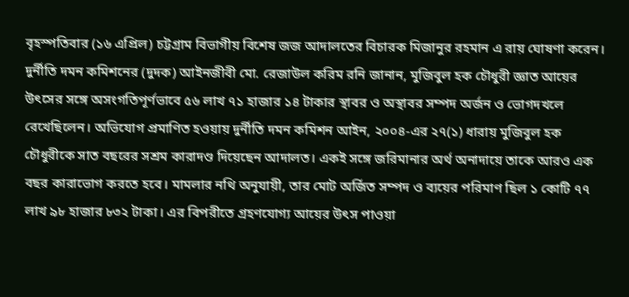বৃহস্পতিবার (১৬ এপ্রিল) চট্টগ্রাম বিভাগীয় বিশেষ জজ আদালতের বিচারক মিজানুর রহমান এ রায় ঘোষণা করেন। দুর্নীতি দমন কমিশনের (দুদক) আইনজীবী মো. রেজাউল করিম রনি জানান, মুজিবুল হক চৌধুরী জ্ঞাত আয়ের উৎসের সঙ্গে অসংগতিপূর্ণভাবে ৫৬ লাখ ৭১ হাজার ১৪ টাকার স্থাবর ও অস্থাবর সম্পদ অর্জন ও ভোগদখলে রেখেছিলেন। অভিযোগ প্রমাণিত হওয়ায় দুর্নীতি দমন কমিশন আইন, ২০০৪-এর ২৭(১) ধারায় মুজিবুল হক চৌধুরীকে সাত বছরের সশ্রম কারাদণ্ড দিয়েছেন আদালত। একই সঙ্গে জরিমানার অর্থ অনাদায়ে তাকে আরও এক বছর কারাভোগ করতে হবে। মামলার নথি অনুযায়ী, তার মোট অর্জিত সম্পদ ও ব্যয়ের পরিমাণ ছিল ১ কোটি ৭৭ লাখ ৯৮ হাজার ৮৩২ টাকা। এর বিপরীতে গ্রহণযোগ্য আয়ের উৎস পাওয়া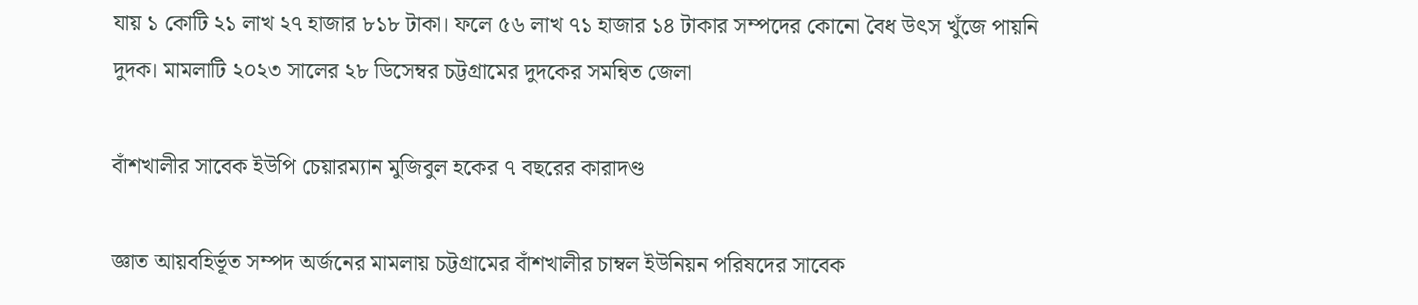যায় ১ কোটি ২১ লাখ ২৭ হাজার ৮১৮ টাকা। ফলে ৫৬ লাখ ৭১ হাজার ১৪ টাকার সম্পদের কোনো বৈধ উৎস খুঁজে পায়নি দুদক। মামলাটি ২০২৩ সালের ২৮ ডিসেম্বর চট্টগ্রামের দুদকের সমন্বিত জেলা

বাঁশখালীর সাবেক ইউপি চেয়ারম্যান মুজিবুল হকের ৭ বছরের কারাদণ্ড

জ্ঞাত আয়বহির্ভূত সম্পদ অর্জনের মামলায় চট্টগ্রামের বাঁশখালীর চাম্বল ইউনিয়ন পরিষদের সাবেক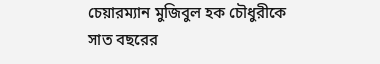চেয়ারম্যান মুজিবুল হক চৌধুরীকে সাত বছরের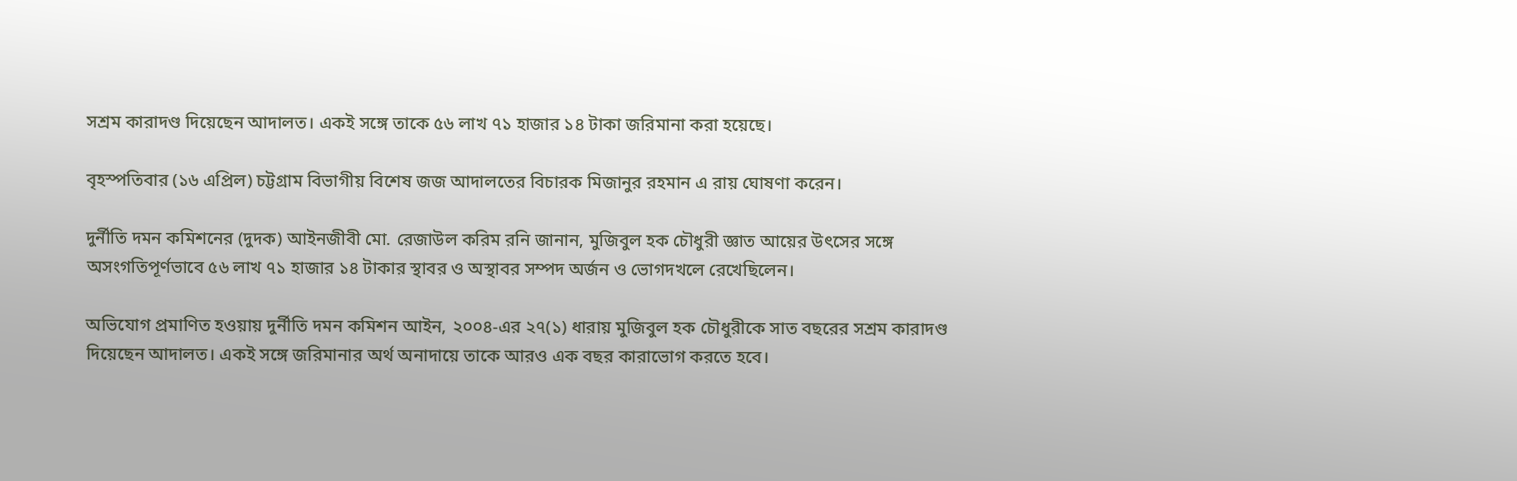সশ্রম কারাদণ্ড দিয়েছেন আদালত। একই সঙ্গে তাকে ৫৬ লাখ ৭১ হাজার ১৪ টাকা জরিমানা করা হয়েছে।

বৃহস্পতিবার (১৬ এপ্রিল) চট্টগ্রাম বিভাগীয় বিশেষ জজ আদালতের বিচারক মিজানুর রহমান এ রায় ঘোষণা করেন।

দুর্নীতি দমন কমিশনের (দুদক) আইনজীবী মো. রেজাউল করিম রনি জানান, মুজিবুল হক চৌধুরী জ্ঞাত আয়ের উৎসের সঙ্গে অসংগতিপূর্ণভাবে ৫৬ লাখ ৭১ হাজার ১৪ টাকার স্থাবর ও অস্থাবর সম্পদ অর্জন ও ভোগদখলে রেখেছিলেন।

অভিযোগ প্রমাণিত হওয়ায় দুর্নীতি দমন কমিশন আইন, ২০০৪-এর ২৭(১) ধারায় মুজিবুল হক চৌধুরীকে সাত বছরের সশ্রম কারাদণ্ড দিয়েছেন আদালত। একই সঙ্গে জরিমানার অর্থ অনাদায়ে তাকে আরও এক বছর কারাভোগ করতে হবে।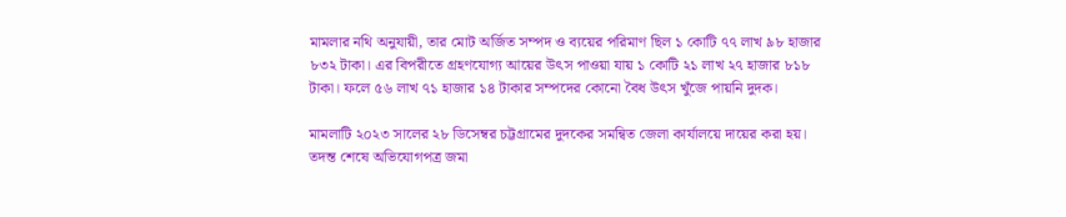মামলার নথি অনুযায়ী, তার মোট অর্জিত সম্পদ ও ব্যয়ের পরিমাণ ছিল ১ কোটি ৭৭ লাখ ৯৮ হাজার ৮৩২ টাকা। এর বিপরীতে গ্রহণযোগ্য আয়ের উৎস পাওয়া যায় ১ কোটি ২১ লাখ ২৭ হাজার ৮১৮ টাকা। ফলে ৫৬ লাখ ৭১ হাজার ১৪ টাকার সম্পদের কোনো বৈধ উৎস খুঁজে পায়নি দুদক।

মামলাটি ২০২৩ সালের ২৮ ডিসেম্বর চট্টগ্রামের দুদকের সমন্বিত জেলা কার্যালয়ে দায়ের করা হয়। তদন্ত শেষে অভিযোগপত্র জমা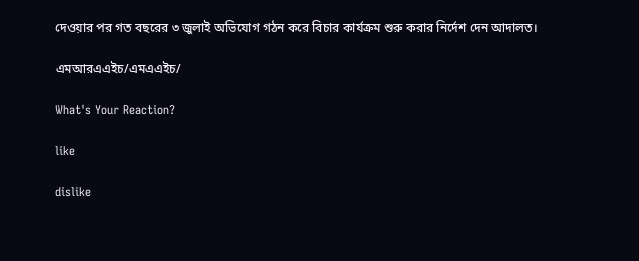দেওয়ার পর গত বছরের ৩ জুলাই অভিযোগ গঠন করে বিচার কার্যক্রম শুরু করার নির্দেশ দেন আদালত।

এমআরএএইচ/এমএএইচ/

What's Your Reaction?

like

dislike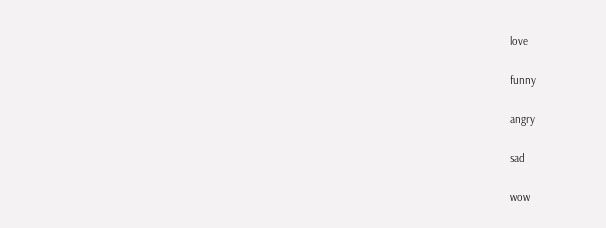love

funny

angry

sad

wow